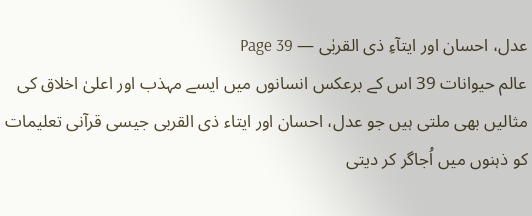عدل، احسان اور ایتآءِ ذی القربٰی — Page 39
عالم حيوانات 39 اس کے برعکس انسانوں میں ایسے مہذب اور اعلیٰ اخلاق کی مثالیں بھی ملتی ہیں جو عدل، احسان اور ایتاء ذی القربی جیسی قرآنی تعلیمات کو ذہنوں میں اُجاگر کر دیتی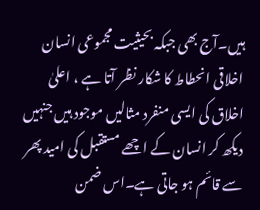ہیں۔آج بھی جبکہ بحیثیت مجموعی انسان اخلاقی انحطاط کا شکار نظر آتا ہے ، اعلیٰ اخلاق کی ایسی منفرد مثالیں موجود ہیں جنہیں دیکھ کر انسان کے اچھے مستقبل کی امید پھر سے قائم ہو جاتی ہے۔اس ضمن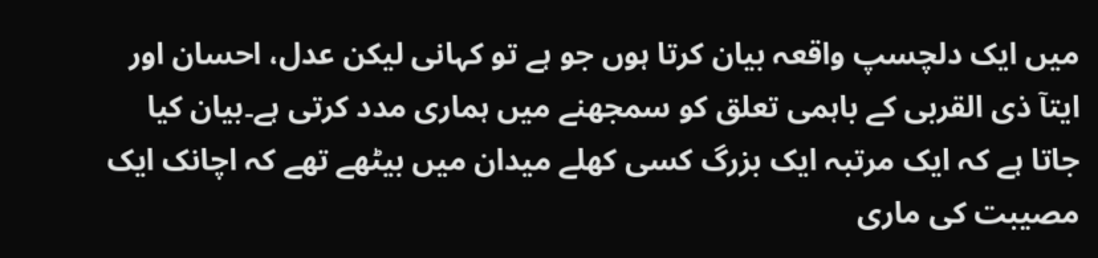میں ایک دلچسپ واقعہ بیان کرتا ہوں جو ہے تو کہانی لیکن عدل، احسان اور ایتآ ذی القربی کے باہمی تعلق کو سمجھنے میں ہماری مدد کرتی ہے۔بیان کیا جاتا ہے کہ ایک مرتبہ ایک بزرگ کسی کھلے میدان میں بیٹھے تھے کہ اچانک ایک مصیبت کی ماری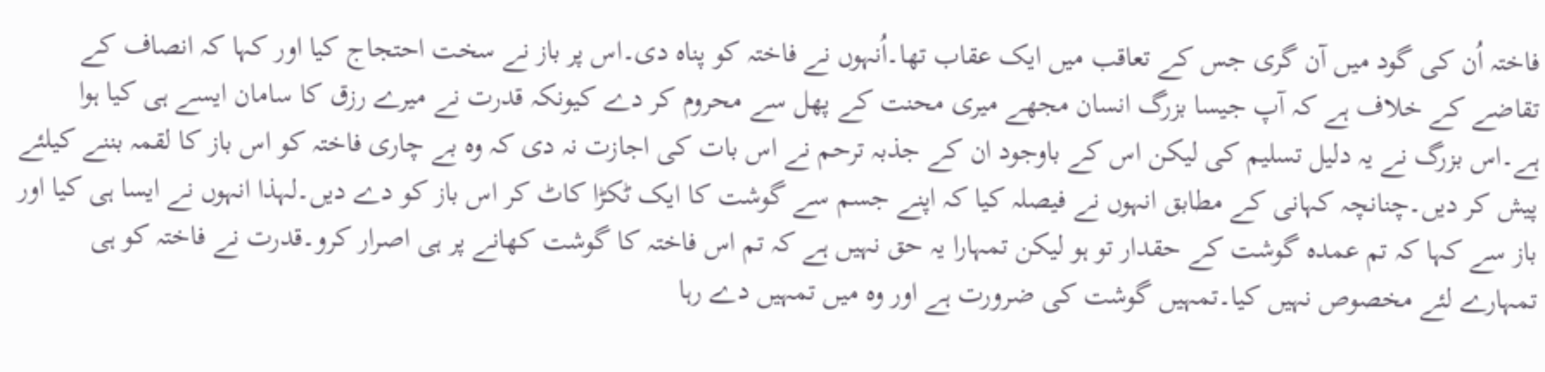فاختہ اُن کی گود میں آن گری جس کے تعاقب میں ایک عقاب تھا۔اُنہوں نے فاختہ کو پناہ دی۔اس پر باز نے سخت احتجاج کیا اور کہا کہ انصاف کے تقاضے کے خلاف ہے کہ آپ جیسا بزرگ انسان مجھے میری محنت کے پھل سے محروم کر دے کیونکہ قدرت نے میرے رزق کا سامان ایسے ہی کیا ہوا ہے۔اس بزرگ نے یہ دلیل تسلیم کی لیکن اس کے باوجود ان کے جذبہ ترحم نے اس بات کی اجازت نہ دی کہ وہ بے چاری فاختہ کو اس باز کا لقمہ بننے کیلئے پیش کر دیں۔چنانچہ کہانی کے مطابق انہوں نے فیصلہ کیا کہ اپنے جسم سے گوشت کا ایک ٹکڑا کاٹ کر اس باز کو دے دیں۔لہذا انہوں نے ایسا ہی کیا اور باز سے کہا کہ تم عمدہ گوشت کے حقدار تو ہو لیکن تمہارا یہ حق نہیں ہے کہ تم اس فاختہ کا گوشت کھانے پر ہی اصرار کرو۔قدرت نے فاختہ کو ہی تمہارے لئے مخصوص نہیں کیا۔تمہیں گوشت کی ضرورت ہے اور وہ میں تمہیں دے رہا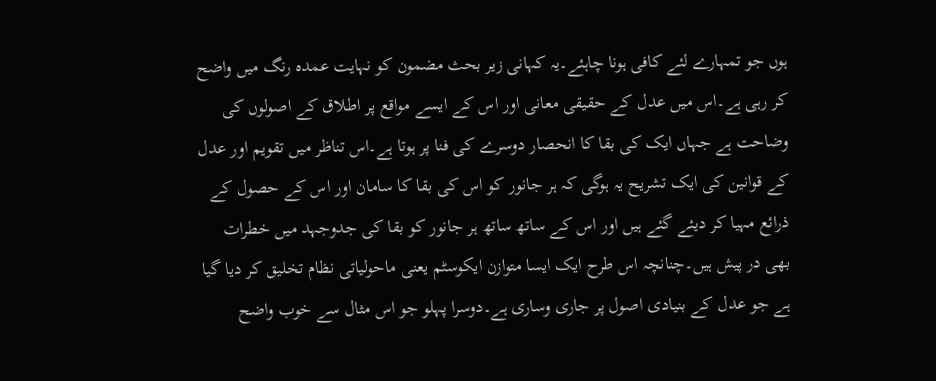ہوں جو تمہارے لئے کافی ہونا چاہئے۔یہ کہانی زیر بحث مضمون کو نہایت عمدہ رنگ میں واضح کر رہی ہے۔اس میں عدل کے حقیقی معانی اور اس کے ایسے مواقع پر اطلاق کے اصولوں کی وضاحت ہے جہاں ایک کی بقا کا انحصار دوسرے کی فنا پر ہوتا ہے۔اس تناظر میں تقویم اور عدل کے قوانین کی ایک تشریح یہ ہوگی کہ ہر جانور کو اس کی بقا کا سامان اور اس کے حصول کے ذرائع مہیا کر دیئے گئے ہیں اور اس کے ساتھ ساتھ ہر جانور کو بقا کی جدوجہد میں خطرات بھی در پیش ہیں۔چنانچہ اس طرح ایک ایسا متوازن ایکوسٹم یعنی ماحولیاتی نظام تخلیق کر دیا گیا ہے جو عدل کے بنیادی اصول پر جاری وساری ہے۔دوسرا پہلو جو اس مثال سے خوب واضح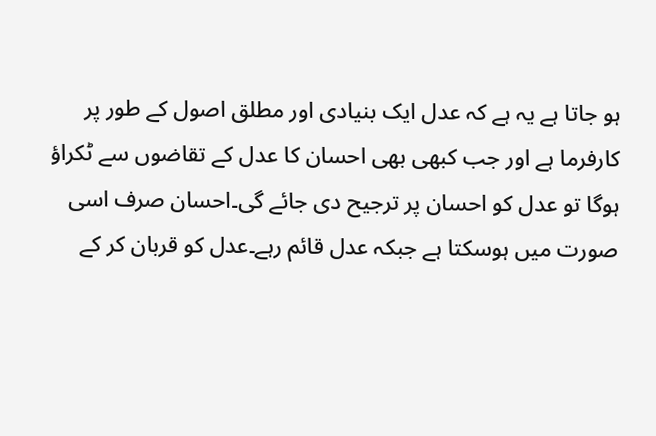ہو جاتا ہے یہ ہے کہ عدل ایک بنیادی اور مطلق اصول کے طور پر کارفرما ہے اور جب کبھی بھی احسان کا عدل کے تقاضوں سے ٹکراؤ ہوگا تو عدل کو احسان پر ترجیح دی جائے گی۔احسان صرف اسی صورت میں ہوسکتا ہے جبکہ عدل قائم رہے۔عدل کو قربان کر کے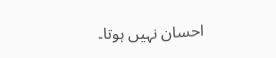احسان نہیں ہوتا۔